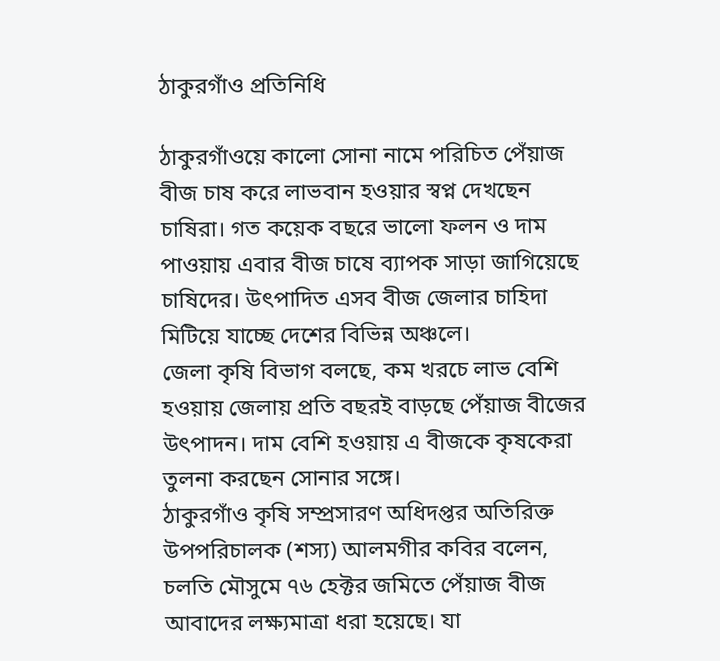ঠাকুরগাঁও প্রতিনিধি

ঠাকুরগাঁওয়ে কালো সোনা নামে পরিচিত পেঁয়াজ বীজ চাষ করে লাভবান হওয়ার স্বপ্ন দেখছেন চাষিরা। গত কয়েক বছরে ভালো ফলন ও দাম পাওয়ায় এবার বীজ চাষে ব্যাপক সাড়া জাগিয়েছে চাষিদের। উৎপাদিত এসব বীজ জেলার চাহিদা মিটিয়ে যাচ্ছে দেশের বিভিন্ন অঞ্চলে।
জেলা কৃষি বিভাগ বলছে, কম খরচে লাভ বেশি হওয়ায় জেলায় প্রতি বছরই বাড়ছে পেঁয়াজ বীজের উৎপাদন। দাম বেশি হওয়ায় এ বীজকে কৃষকেরা তুলনা করছেন সোনার সঙ্গে।
ঠাকুরগাঁও কৃষি সম্প্রসারণ অধিদপ্তর অতিরিক্ত উপপরিচালক (শস্য) আলমগীর কবির বলেন, চলতি মৌসুমে ৭৬ হেক্টর জমিতে পেঁয়াজ বীজ আবাদের লক্ষ্যমাত্রা ধরা হয়েছে। যা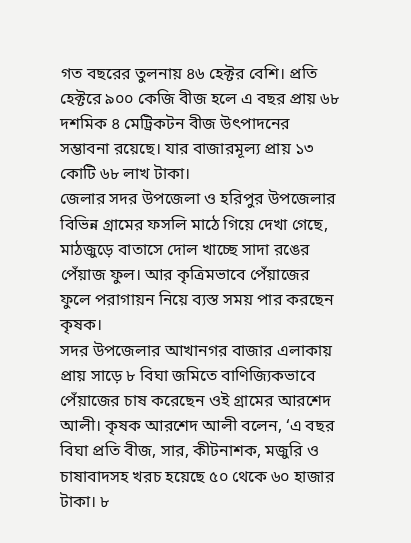গত বছরের তুলনায় ৪৬ হেক্টর বেশি। প্রতি হেক্টরে ৯০০ কেজি বীজ হলে এ বছর প্রায় ৬৮ দশমিক ৪ মেট্রিকটন বীজ উৎপাদনের সম্ভাবনা রয়েছে। যার বাজারমূল্য প্রায় ১৩ কোটি ৬৮ লাখ টাকা।
জেলার সদর উপজেলা ও হরিপুর উপজেলার বিভিন্ন গ্রামের ফসলি মাঠে গিয়ে দেখা গেছে, মাঠজুড়ে বাতাসে দোল খাচ্ছে সাদা রঙের পেঁয়াজ ফুল। আর কৃত্রিমভাবে পেঁয়াজের ফুলে পরাগায়ন নিয়ে ব্যস্ত সময় পার করছেন কৃষক।
সদর উপজেলার আখানগর বাজার এলাকায় প্রায় সাড়ে ৮ বিঘা জমিতে বাণিজ্যিকভাবে পেঁয়াজের চাষ করেছেন ওই গ্রামের আরশেদ আলী। কৃষক আরশেদ আলী বলেন, ‘এ বছর বিঘা প্রতি বীজ, সার, কীটনাশক, মজুরি ও চাষাবাদসহ খরচ হয়েছে ৫০ থেকে ৬০ হাজার টাকা। ৮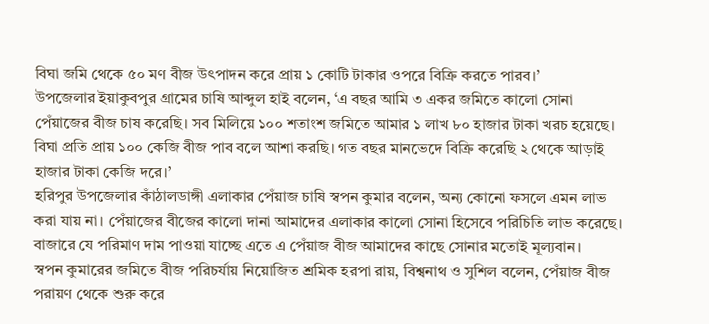বিঘা জমি থেকে ৫০ মণ বীজ উৎপাদন করে প্রায় ১ কোটি টাকার ওপরে বিক্রি করতে পারব।’
উপজেলার ইয়াকুবপুর গ্রামের চাষি আব্দুল হাই বলেন, ‘এ বছর আমি ৩ একর জমিতে কালো সোনা পেঁয়াজের বীজ চাষ করেছি। সব মিলিয়ে ১০০ শতাংশ জমিতে আমার ১ লাখ ৮০ হাজার টাকা খরচ হয়েছে। বিঘা প্রতি প্রায় ১০০ কেজি বীজ পাব বলে আশা করছি। গত বছর মানভেদে বিক্রি করেছি ২ থেকে আড়াই হাজার টাকা কেজি দরে।’
হরিপুর উপজেলার কাঁঠালডাঙ্গী এলাকার পেঁয়াজ চাষি স্বপন কুমার বলেন, অন্য কোনো ফসলে এমন লাভ করা যায় না। পেঁয়াজের বীজের কালো দানা আমাদের এলাকার কালো সোনা হিসেবে পরিচিতি লাভ করেছে। বাজারে যে পরিমাণ দাম পাওয়া যাচ্ছে এতে এ পেঁয়াজ বীজ আমাদের কাছে সোনার মতোই মূল্যবান।
স্বপন কুমারের জমিতে বীজ পরিচর্যায় নিয়োজিত শ্রমিক হরপা রায়, বিশ্বনাথ ও সুশিল বলেন, পেঁয়াজ বীজ পরায়ণ থেকে শুরু করে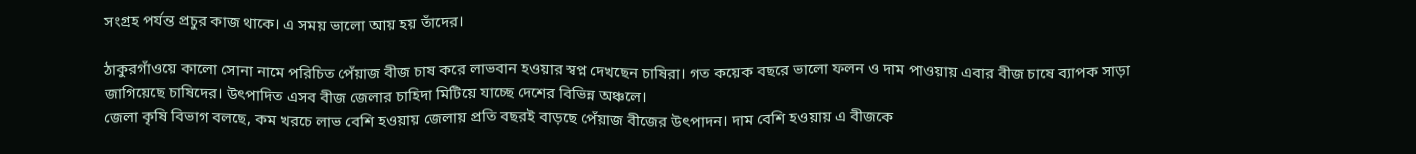সংগ্রহ পর্যন্ত প্রচুর কাজ থাকে। এ সময় ভালো আয় হয় তাঁদের।

ঠাকুরগাঁওয়ে কালো সোনা নামে পরিচিত পেঁয়াজ বীজ চাষ করে লাভবান হওয়ার স্বপ্ন দেখছেন চাষিরা। গত কয়েক বছরে ভালো ফলন ও দাম পাওয়ায় এবার বীজ চাষে ব্যাপক সাড়া জাগিয়েছে চাষিদের। উৎপাদিত এসব বীজ জেলার চাহিদা মিটিয়ে যাচ্ছে দেশের বিভিন্ন অঞ্চলে।
জেলা কৃষি বিভাগ বলছে, কম খরচে লাভ বেশি হওয়ায় জেলায় প্রতি বছরই বাড়ছে পেঁয়াজ বীজের উৎপাদন। দাম বেশি হওয়ায় এ বীজকে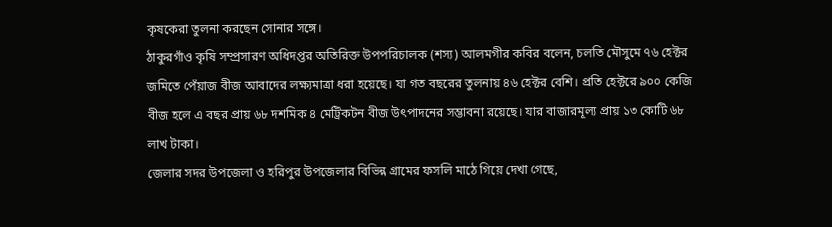কৃষকেরা তুলনা করছেন সোনার সঙ্গে।
ঠাকুরগাঁও কৃষি সম্প্রসারণ অধিদপ্তর অতিরিক্ত উপপরিচালক (শস্য) আলমগীর কবির বলেন, চলতি মৌসুমে ৭৬ হেক্টর জমিতে পেঁয়াজ বীজ আবাদের লক্ষ্যমাত্রা ধরা হয়েছে। যা গত বছরের তুলনায় ৪৬ হেক্টর বেশি। প্রতি হেক্টরে ৯০০ কেজি বীজ হলে এ বছর প্রায় ৬৮ দশমিক ৪ মেট্রিকটন বীজ উৎপাদনের সম্ভাবনা রয়েছে। যার বাজারমূল্য প্রায় ১৩ কোটি ৬৮ লাখ টাকা।
জেলার সদর উপজেলা ও হরিপুর উপজেলার বিভিন্ন গ্রামের ফসলি মাঠে গিয়ে দেখা গেছে,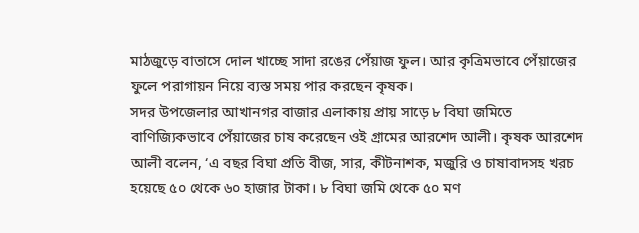মাঠজুড়ে বাতাসে দোল খাচ্ছে সাদা রঙের পেঁয়াজ ফুল। আর কৃত্রিমভাবে পেঁয়াজের ফুলে পরাগায়ন নিয়ে ব্যস্ত সময় পার করছেন কৃষক।
সদর উপজেলার আখানগর বাজার এলাকায় প্রায় সাড়ে ৮ বিঘা জমিতে বাণিজ্যিকভাবে পেঁয়াজের চাষ করেছেন ওই গ্রামের আরশেদ আলী। কৃষক আরশেদ আলী বলেন, ‘এ বছর বিঘা প্রতি বীজ, সার, কীটনাশক, মজুরি ও চাষাবাদসহ খরচ হয়েছে ৫০ থেকে ৬০ হাজার টাকা। ৮ বিঘা জমি থেকে ৫০ মণ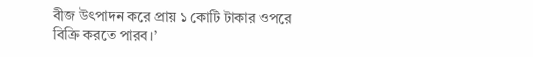বীজ উৎপাদন করে প্রায় ১ কোটি টাকার ওপরে বিক্রি করতে পারব।’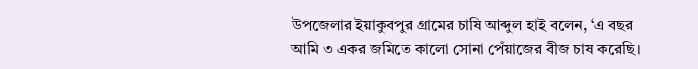উপজেলার ইয়াকুবপুর গ্রামের চাষি আব্দুল হাই বলেন, ‘এ বছর আমি ৩ একর জমিতে কালো সোনা পেঁয়াজের বীজ চাষ করেছি।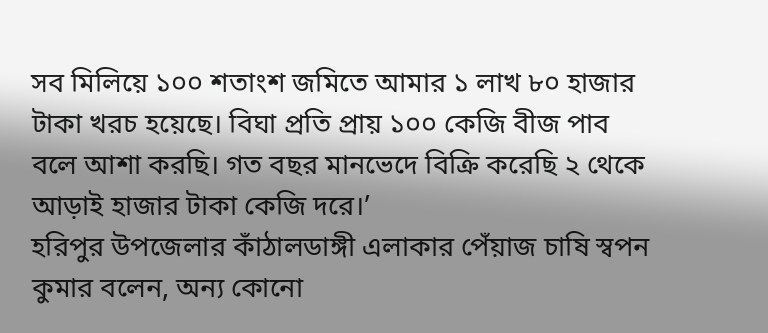সব মিলিয়ে ১০০ শতাংশ জমিতে আমার ১ লাখ ৮০ হাজার টাকা খরচ হয়েছে। বিঘা প্রতি প্রায় ১০০ কেজি বীজ পাব বলে আশা করছি। গত বছর মানভেদে বিক্রি করেছি ২ থেকে আড়াই হাজার টাকা কেজি দরে।’
হরিপুর উপজেলার কাঁঠালডাঙ্গী এলাকার পেঁয়াজ চাষি স্বপন কুমার বলেন, অন্য কোনো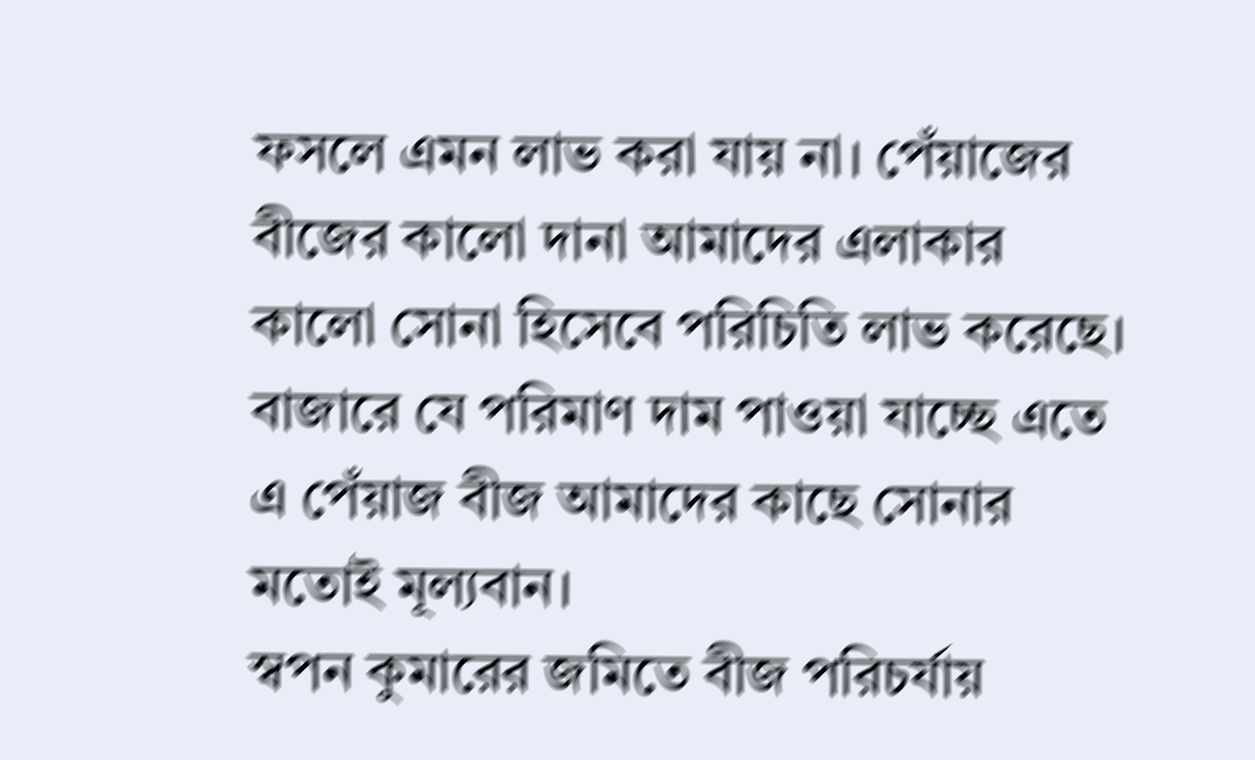ফসলে এমন লাভ করা যায় না। পেঁয়াজের বীজের কালো দানা আমাদের এলাকার কালো সোনা হিসেবে পরিচিতি লাভ করেছে। বাজারে যে পরিমাণ দাম পাওয়া যাচ্ছে এতে এ পেঁয়াজ বীজ আমাদের কাছে সোনার মতোই মূল্যবান।
স্বপন কুমারের জমিতে বীজ পরিচর্যায়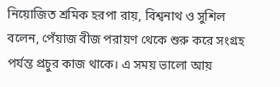নিয়োজিত শ্রমিক হরপা রায়, বিশ্বনাথ ও সুশিল বলেন, পেঁয়াজ বীজ পরায়ণ থেকে শুরু করে সংগ্রহ পর্যন্ত প্রচুর কাজ থাকে। এ সময় ভালো আয়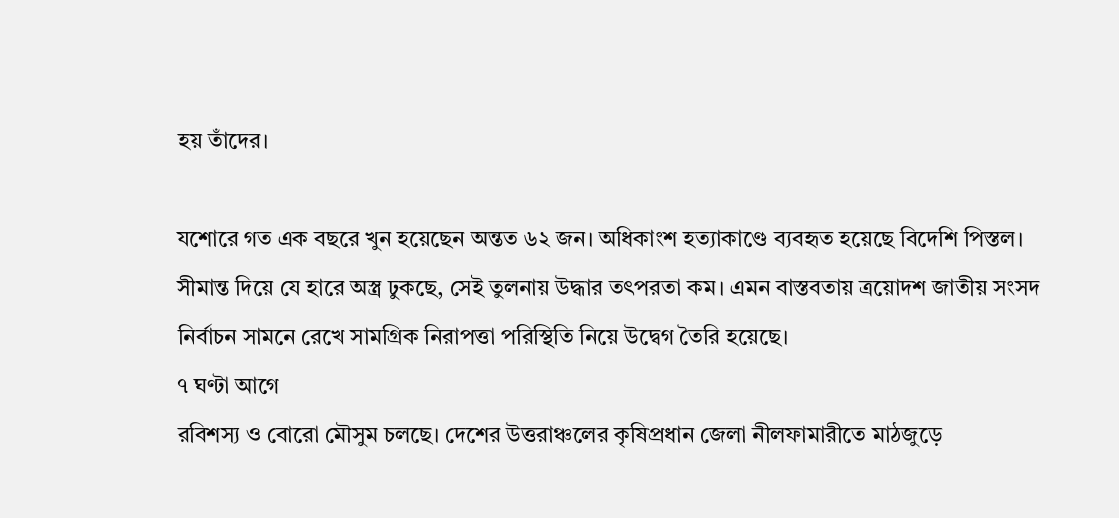হয় তাঁদের।

যশোরে গত এক বছরে খুন হয়েছেন অন্তত ৬২ জন। অধিকাংশ হত্যাকাণ্ডে ব্যবহৃত হয়েছে বিদেশি পিস্তল। সীমান্ত দিয়ে যে হারে অস্ত্র ঢুকছে, সেই তুলনায় উদ্ধার তৎপরতা কম। এমন বাস্তবতায় ত্রয়োদশ জাতীয় সংসদ নির্বাচন সামনে রেখে সামগ্রিক নিরাপত্তা পরিস্থিতি নিয়ে উদ্বেগ তৈরি হয়েছে।
৭ ঘণ্টা আগে
রবিশস্য ও বোরো মৌসুম চলছে। দেশের উত্তরাঞ্চলের কৃষিপ্রধান জেলা নীলফামারীতে মাঠজুড়ে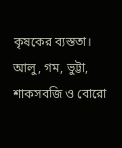কৃষকের ব্যস্ততা। আলু, গম, ভুট্টা, শাকসবজি ও বোরো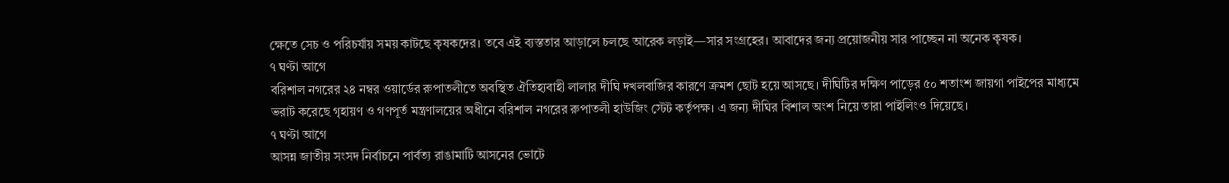ক্ষেতে সেচ ও পরিচর্যায় সময় কাটছে কৃষকদের। তবে এই ব্যস্ততার আড়ালে চলছে আরেক লড়াই—সার সংগ্রহের। আবাদের জন্য প্রয়োজনীয় সার পাচ্ছেন না অনেক কৃষক।
৭ ঘণ্টা আগে
বরিশাল নগরের ২৪ নম্বর ওয়ার্ডের রুপাতলীতে অবস্থিত ঐতিহ্যবাহী লালার দীঘি দখলবাজির কারণে ক্রমশ ছোট হয়ে আসছে। দীঘিটির দক্ষিণ পাড়ের ৫০ শতাংশ জায়গা পাইপের মাধ্যমে ভরাট করেছে গৃহায়ণ ও গণপূর্ত মন্ত্রণালয়ের অধীনে বরিশাল নগরের রুপাতলী হাউজিং স্টেট কর্তৃপক্ষ। এ জন্য দীঘির বিশাল অংশ নিয়ে তারা পাইলিংও দিয়েছে।
৭ ঘণ্টা আগে
আসন্ন জাতীয় সংসদ নির্বাচনে পার্বত্য রাঙামাটি আসনের ভোটে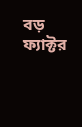বড় ফ্যাক্টর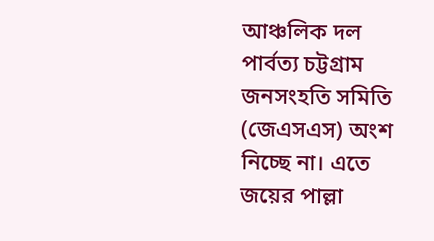আঞ্চলিক দল পার্বত্য চট্টগ্রাম জনসংহতি সমিতি (জেএসএস) অংশ নিচ্ছে না। এতে জয়ের পাল্লা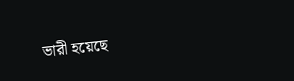ভারী হয়েছে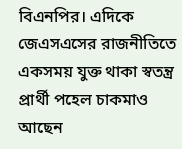বিএনপির। এদিকে জেএসএসের রাজনীতিতে একসময় যুক্ত থাকা স্বতন্ত্র প্রার্থী পহেল চাকমাও আছেন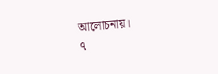আলোচনায়।
৭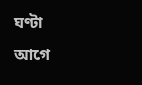ঘণ্টা আগে